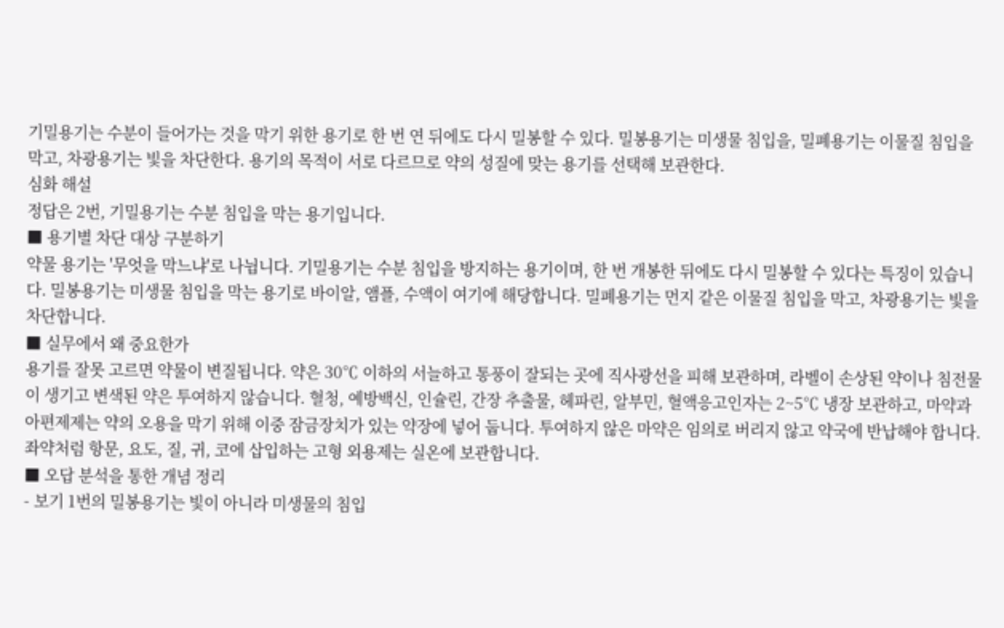기밀용기는 수분이 들어가는 것을 막기 위한 용기로 한 번 연 뒤에도 다시 밀봉할 수 있다. 밀봉용기는 미생물 침입을, 밀폐용기는 이물질 침입을 막고, 차광용기는 빛을 차단한다. 용기의 목적이 서로 다르므로 약의 성질에 맞는 용기를 선택해 보관한다.
심화 해설
정답은 2번, 기밀용기는 수분 침입을 막는 용기입니다.
■ 용기별 차단 대상 구분하기
약물 용기는 '무엇을 막느냐'로 나뉩니다. 기밀용기는 수분 침입을 방지하는 용기이며, 한 번 개봉한 뒤에도 다시 밀봉할 수 있다는 특징이 있습니다. 밀봉용기는 미생물 침입을 막는 용기로 바이알, 앰플, 수액이 여기에 해당합니다. 밀폐용기는 먼지 같은 이물질 침입을 막고, 차광용기는 빛을 차단합니다.
■ 실무에서 왜 중요한가
용기를 잘못 고르면 약물이 변질됩니다. 약은 30℃ 이하의 서늘하고 통풍이 잘되는 곳에 직사광선을 피해 보관하며, 라벨이 손상된 약이나 침전물이 생기고 변색된 약은 투여하지 않습니다. 혈청, 예방백신, 인슐린, 간장 추출물, 헤파린, 알부민, 혈액응고인자는 2~5℃ 냉장 보관하고, 마약과 아편제제는 약의 오용을 막기 위해 이중 잠금장치가 있는 약장에 넣어 둡니다. 투여하지 않은 마약은 임의로 버리지 않고 약국에 반납해야 합니다. 좌약처럼 항문, 요도, 질, 귀, 코에 삽입하는 고형 외용제는 실온에 보관합니다.
■ 오답 분석을 통한 개념 정리
- 보기 1번의 밀봉용기는 빛이 아니라 미생물의 침입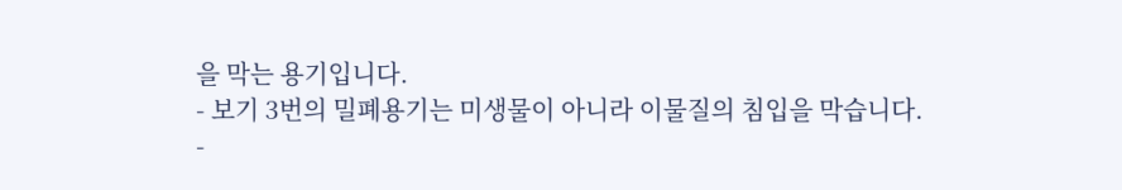을 막는 용기입니다.
- 보기 3번의 밀폐용기는 미생물이 아니라 이물질의 침입을 막습니다.
-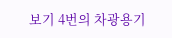보기 4번의 차광용기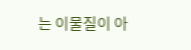는 이물질이 아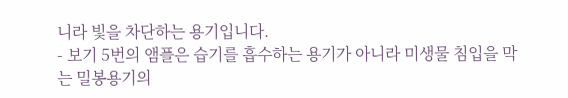니라 빛을 차단하는 용기입니다.
- 보기 5번의 앰플은 습기를 흡수하는 용기가 아니라 미생물 침입을 막는 밀봉용기의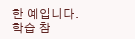한 예입니다.
학습 참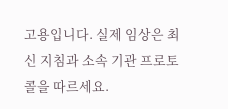고용입니다. 실제 임상은 최신 지침과 소속 기관 프로토콜을 따르세요.